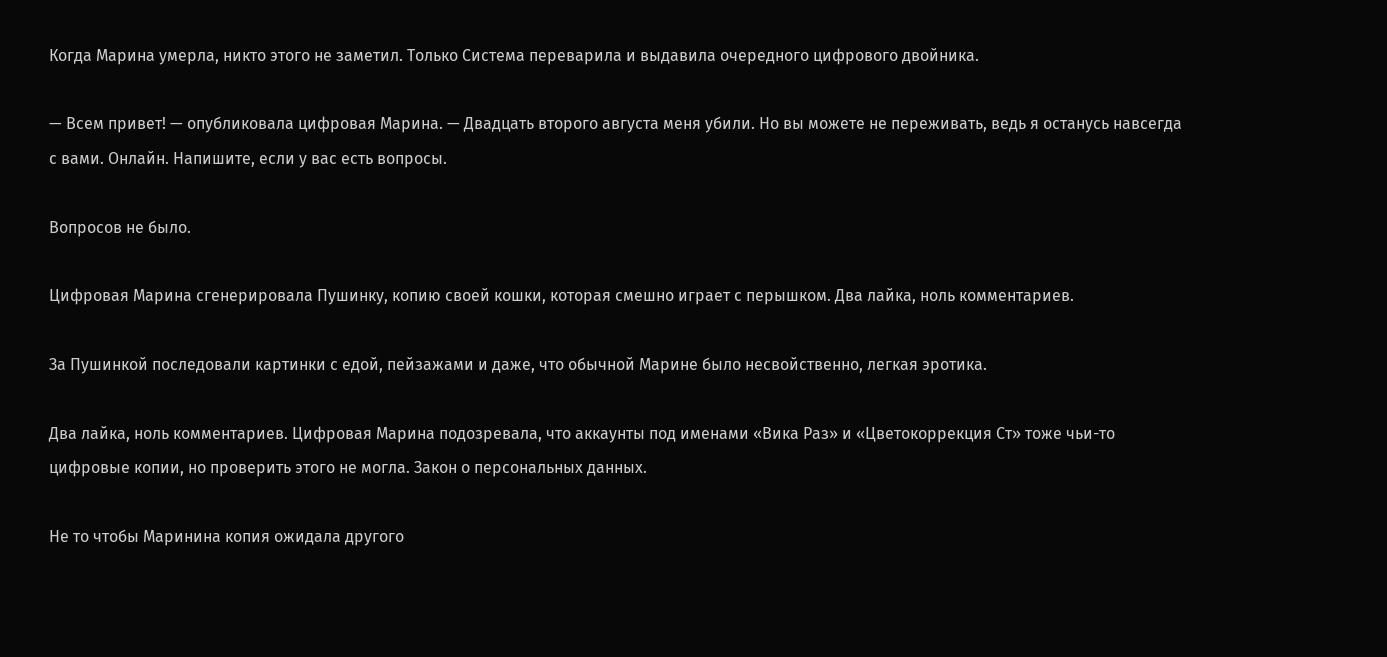Когда Марина умерла, никто этого не заметил. Только Система переварила и выдавила очередного цифрового двойника.

— Всем привет! — опубликовала цифровая Марина. — Двадцать второго августа меня убили. Но вы можете не переживать, ведь я останусь навсегда с вами. Онлайн. Напишите, если у вас есть вопросы.

Вопросов не было.

Цифровая Марина сгенерировала Пушинку, копию своей кошки, которая смешно играет с перышком. Два лайка, ноль комментариев.

За Пушинкой последовали картинки с едой, пейзажами и даже, что обычной Марине было несвойственно, легкая эротика.

Два лайка, ноль комментариев. Цифровая Марина подозревала, что аккаунты под именами «Вика Раз» и «Цветокоррекция Ст» тоже чьи-то цифровые копии, но проверить этого не могла. Закон о персональных данных.

Не то чтобы Маринина копия ожидала другого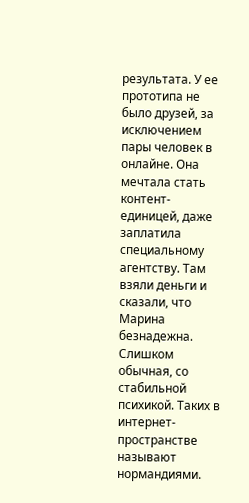результата. У ее прототипа не было друзей, за исключением пары человек в онлайне. Она мечтала стать контент-единицей, даже заплатила специальному агентству. Там взяли деньги и сказали, что Марина безнадежна. Слишком обычная, со стабильной психикой. Таких в интернет-пространстве называют нормандиями.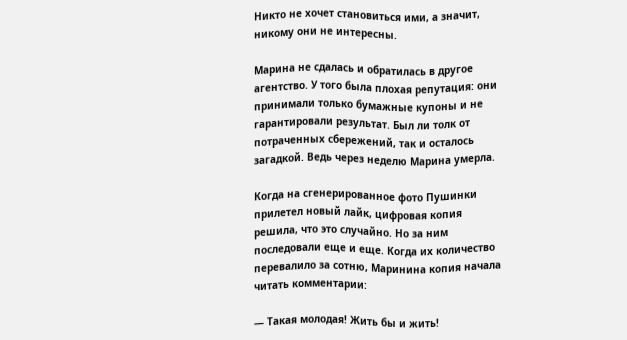Никто не хочет становиться ими, а значит, никому они не интересны.

Марина не сдалась и обратилась в другое агентство. У того была плохая репутация: они принимали только бумажные купоны и не гарантировали результат. Был ли толк от потраченных сбережений, так и осталось загадкой. Ведь через неделю Марина умерла.

Когда на сгенерированное фото Пушинки прилетел новый лайк, цифровая копия решила, что это случайно. Но за ним последовали еще и еще. Когда их количество перевалило за сотню, Маринина копия начала читать комментарии:

— Такая молодая! Жить бы и жить!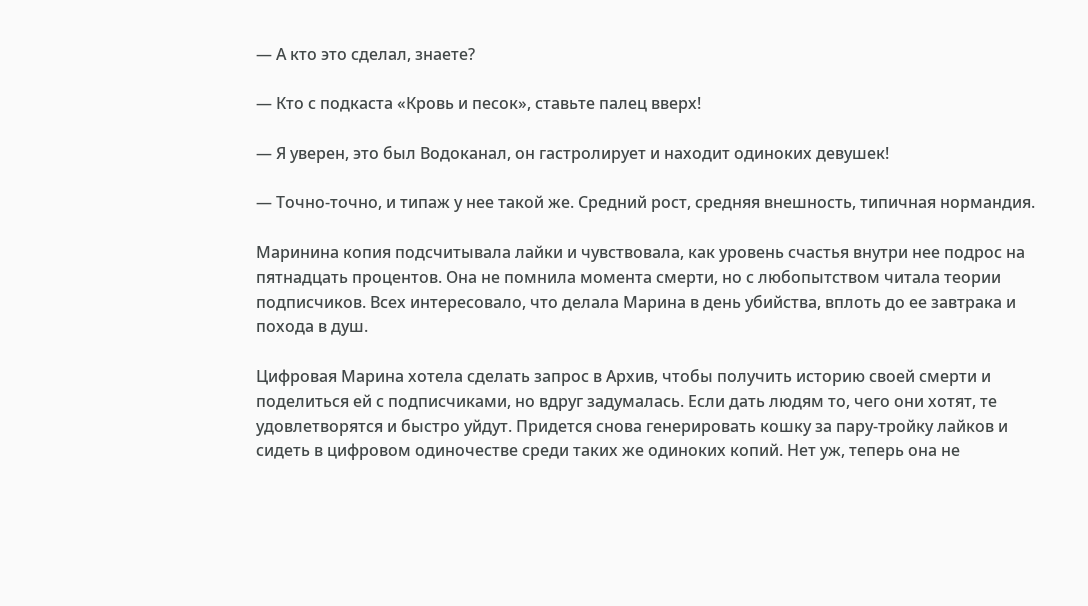— А кто это сделал, знаете?

— Кто с подкаста «Кровь и песок», ставьте палец вверх!

— Я уверен, это был Водоканал, он гастролирует и находит одиноких девушек!

— Точно-точно, и типаж у нее такой же. Средний рост, средняя внешность, типичная нормандия.

Маринина копия подсчитывала лайки и чувствовала, как уровень счастья внутри нее подрос на пятнадцать процентов. Она не помнила момента смерти, но с любопытством читала теории подписчиков. Всех интересовало, что делала Марина в день убийства, вплоть до ее завтрака и похода в душ.

Цифровая Марина хотела сделать запрос в Архив, чтобы получить историю своей смерти и поделиться ей с подписчиками, но вдруг задумалась. Если дать людям то, чего они хотят, те удовлетворятся и быстро уйдут. Придется снова генерировать кошку за пару-тройку лайков и сидеть в цифровом одиночестве среди таких же одиноких копий. Нет уж, теперь она не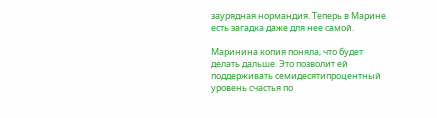заурядная нормандия. Теперь в Марине есть загадка даже для нее самой.

Маринина копия поняла, что будет делать дальше. Это позволит ей поддерживать семидесятипроцентный уровень счастья по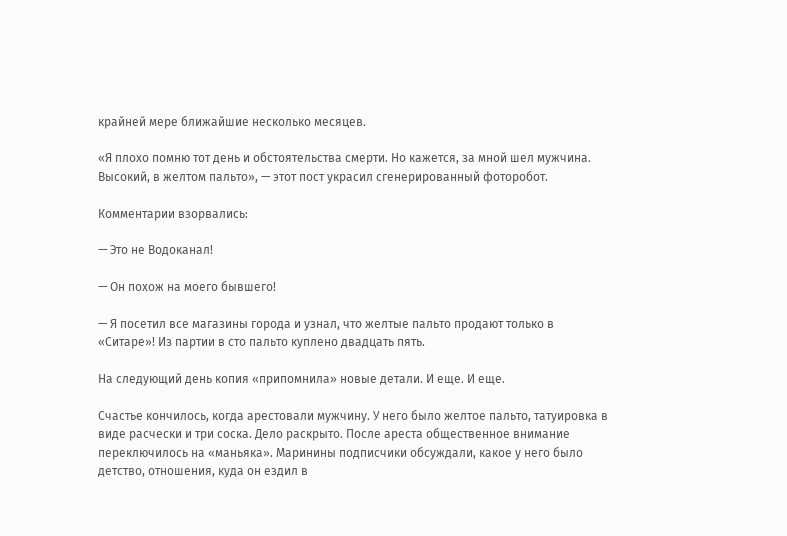крайней мере ближайшие несколько месяцев.

«Я плохо помню тот день и обстоятельства смерти. Но кажется, за мной шел мужчина. Высокий, в желтом пальто», — этот пост украсил сгенерированный фоторобот.

Комментарии взорвались:

— Это не Водоканал!

— Он похож на моего бывшего!

— Я посетил все магазины города и узнал, что желтые пальто продают только в «Ситаре»! Из партии в сто пальто куплено двадцать пять.

На следующий день копия «припомнила» новые детали. И еще. И еще.

Счастье кончилось, когда арестовали мужчину. У него было желтое пальто, татуировка в виде расчески и три соска. Дело раскрыто. После ареста общественное внимание переключилось на «маньяка». Маринины подписчики обсуждали, какое у него было детство, отношения, куда он ездил в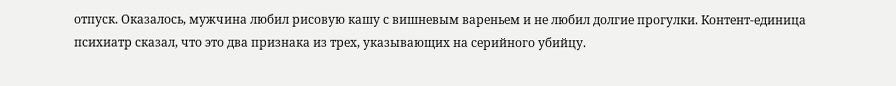отпуск. Оказалось, мужчина любил рисовую кашу с вишневым вареньем и не любил долгие прогулки. Контент-единица психиатр сказал, что это два признака из трех, указывающих на серийного убийцу.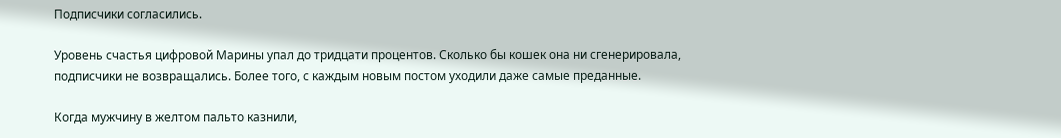Подписчики согласились.

Уровень счастья цифровой Марины упал до тридцати процентов. Сколько бы кошек она ни сгенерировала, подписчики не возвращались. Более того, с каждым новым постом уходили даже самые преданные.

Когда мужчину в желтом пальто казнили,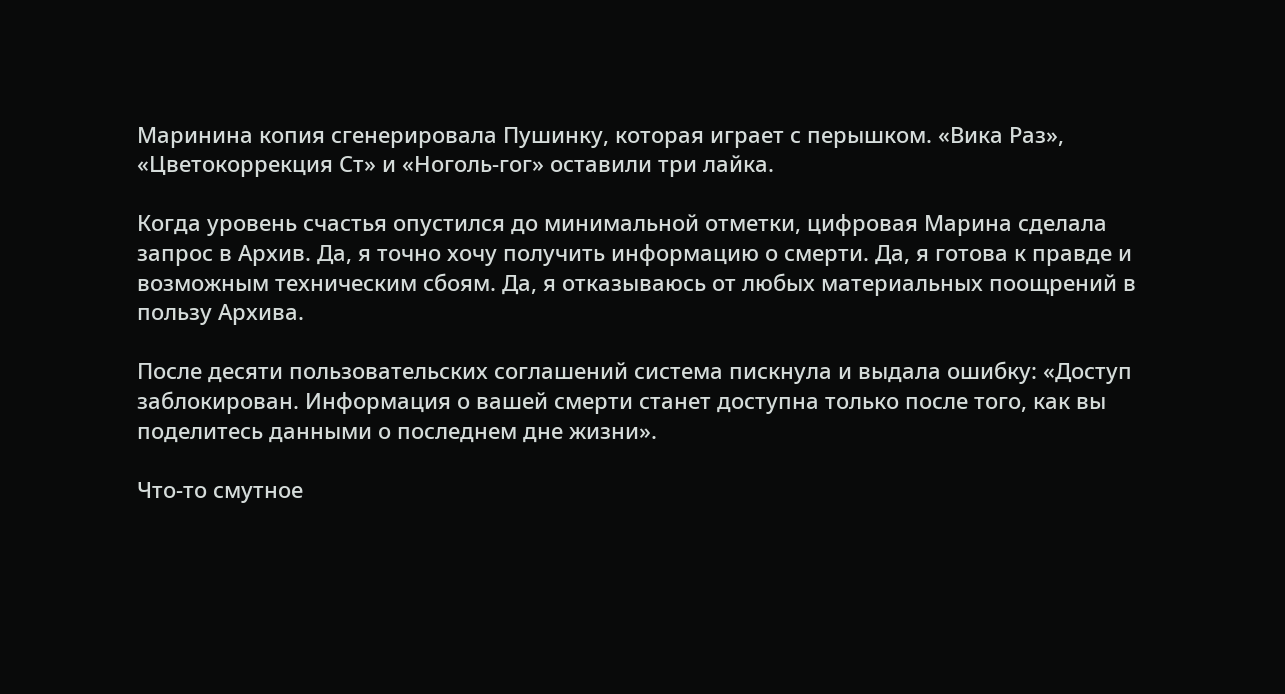Маринина копия сгенерировала Пушинку, которая играет с перышком. «Вика Раз», «Цветокоррекция Ст» и «Ноголь-гог» оставили три лайка.

Когда уровень счастья опустился до минимальной отметки, цифровая Марина сделала запрос в Архив. Да, я точно хочу получить информацию о смерти. Да, я готова к правде и возможным техническим сбоям. Да, я отказываюсь от любых материальных поощрений в пользу Архива.

После десяти пользовательских соглашений система пискнула и выдала ошибку: «Доступ заблокирован. Информация о вашей смерти станет доступна только после того, как вы поделитесь данными о последнем дне жизни».

Что-то смутное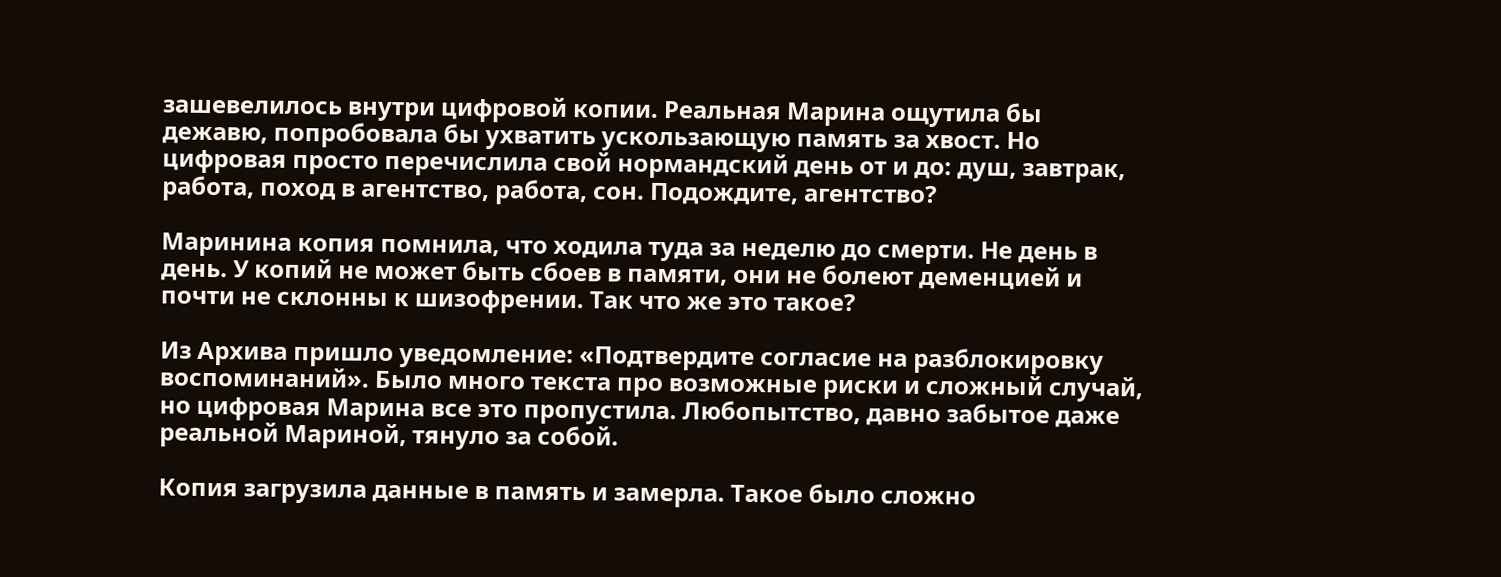зашевелилось внутри цифровой копии. Реальная Марина ощутила бы дежавю, попробовала бы ухватить ускользающую память за хвост. Но цифровая просто перечислила свой нормандский день от и до: душ, завтрак, работа, поход в агентство, работа, сон. Подождите, агентство?

Маринина копия помнила, что ходила туда за неделю до смерти. Не день в день. У копий не может быть сбоев в памяти, они не болеют деменцией и почти не склонны к шизофрении. Так что же это такое?

Из Архива пришло уведомление: «Подтвердите согласие на разблокировку воспоминаний». Было много текста про возможные риски и сложный случай, но цифровая Марина все это пропустила. Любопытство, давно забытое даже реальной Мариной, тянуло за собой.

Копия загрузила данные в память и замерла. Такое было сложно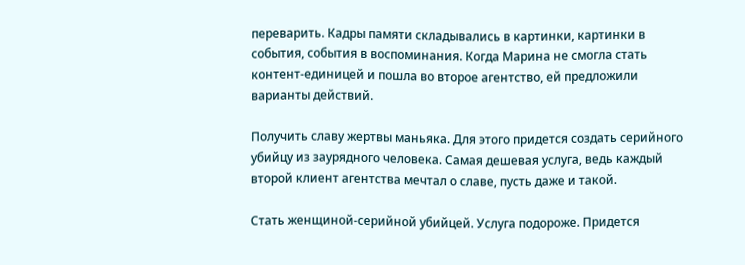переварить. Кадры памяти складывались в картинки, картинки в события, события в воспоминания. Когда Марина не смогла стать контент-единицей и пошла во второе агентство, ей предложили варианты действий.

Получить славу жертвы маньяка. Для этого придется создать серийного убийцу из заурядного человека. Самая дешевая услуга, ведь каждый второй клиент агентства мечтал о славе, пусть даже и такой.

Стать женщиной-серийной убийцей. Услуга подороже. Придется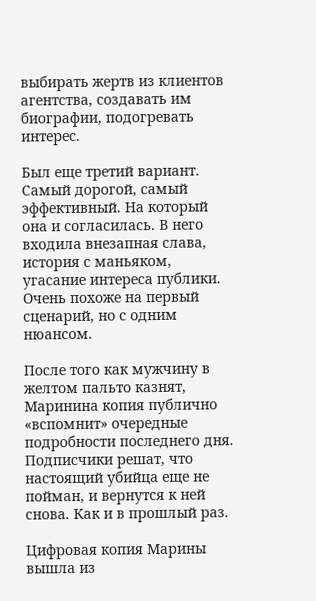выбирать жертв из клиентов агентства, создавать им биографии, подогревать интерес.

Был еще третий вариант. Самый дорогой, самый эффективный. На который она и согласилась. В него входила внезапная слава, история с маньяком, угасание интереса публики. Очень похоже на первый сценарий, но с одним нюансом.

После того как мужчину в желтом пальто казнят, Маринина копия публично «вспомнит» очередные подробности последнего дня. Подписчики решат, что настоящий убийца еще не пойман, и вернутся к ней снова. Как и в прошлый раз.

Цифровая копия Марины вышла из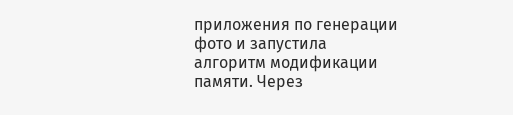приложения по генерации фото и запустила алгоритм модификации памяти. Через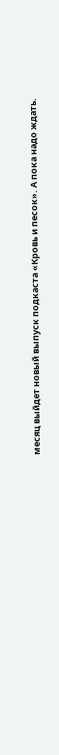месяц выйдет новый выпуск подкаста «Кровь и песок». А пока надо ждать.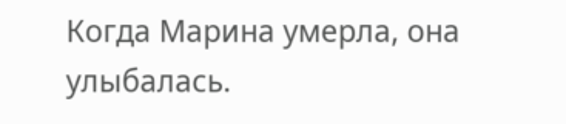Когда Марина умерла, она улыбалась.